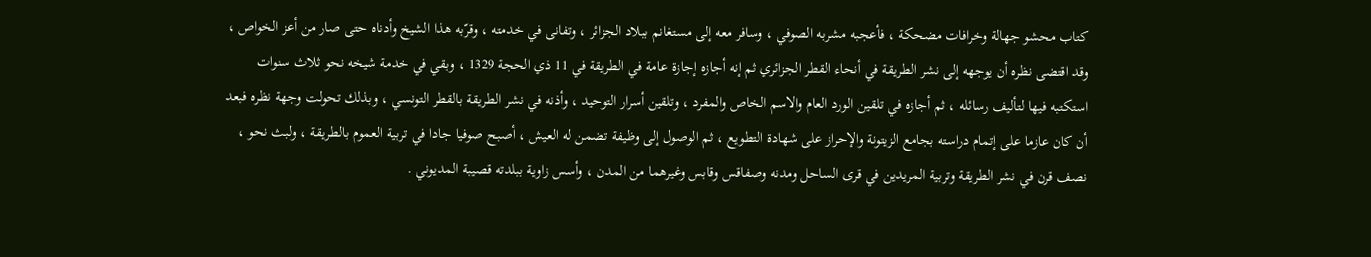كتاب محشو جهالة وخرافات مضحكة ، فأعجبه مشربه الصوفي ، وسافر معه إلى مستغانم ببلاد الجزائر ، وتفانى في خدمته ، وقرّبه هذا الشيخ وأدناه حتى صار من أعز الخواص ، وقد اقتضى نظره أن يوجهه إلى نشر الطريقة في أنحاء القطر الجزائري ثم إنه أجازه إجازة عامة في الطريقة في 11 ذي الحجة 1329 ، وبقي في خدمة شيخه نحو ثلاث سنوات استكتبه فيها لتأليف رسائله ، ثم أجازه في تلقين الورد العام والاسم الخاص والمفرد ، وتلقين أسرار التوحيد ، وأذنه في نشر الطريقة بالقطر التونسي ، وبذلك تحولت وجهة نظره فبعد أن كان عازما على إتمام دراسته بجامع الزيتونة والإحراز على شهادة التطويع ، ثم الوصول إلى وظيفة تضمن له العيش ، أصبح صوفيا جادا في تربية العموم بالطريقة ، ولبث نحو ، نصف قرن في نشر الطريقة وتربية المريدين في قرى الساحل ومدنه وصفاقس وقابس وغيرهما من المدن ، وأسس زاوية ببلدته قصيبة المديوني .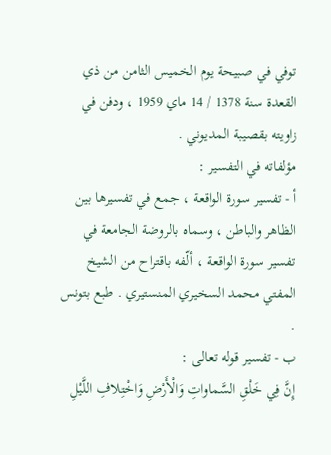توفي في صبيحة يوم الخميس الثامن من ذي القعدة سنة 1378 / 14 ماي 1959 ، ودفن في زاويته بقصيبة المديوني .
مؤلفاته في التفسير :
أ - تفسير سورة الواقعة ، جمع في تفسيرها بين الظاهر والباطن ، وسماه بالروضة الجامعة في تفسير سورة الواقعة ، ألّفه باقتراح من الشيخ المفتي محمد السخيري المنستيري . طبع بتونس .
ب - تفسير قوله تعالى :
إِنَّ فِي خَلْقِ السَّماواتِ وَالْأَرْضِ وَاخْتِلافِ اللَّيْلِ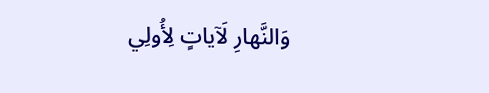وَالنَّهارِ لَآياتٍ لِأُولِي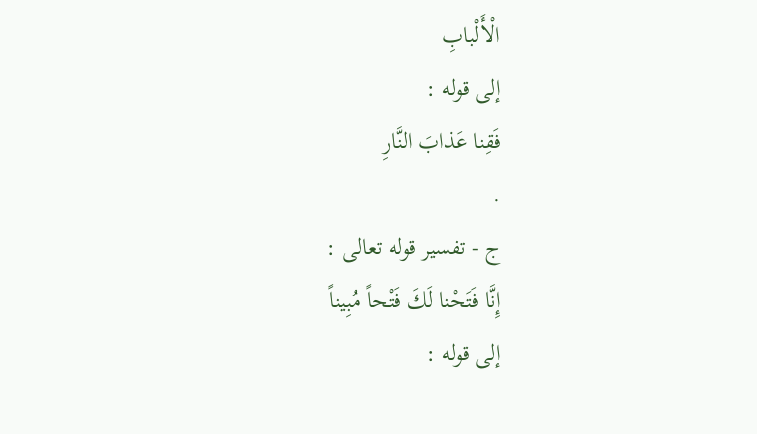الْأَلْبابِ
إلى قوله :
فَقِنا عَذابَ النَّارِ
.
ج - تفسير قوله تعالى :
إِنَّا فَتَحْنا لَكَ فَتْحاً مُبِيناً
إلى قوله :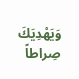وَيَهْدِيَكَ صِراطاً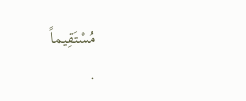مُسْتَقِيماً
.